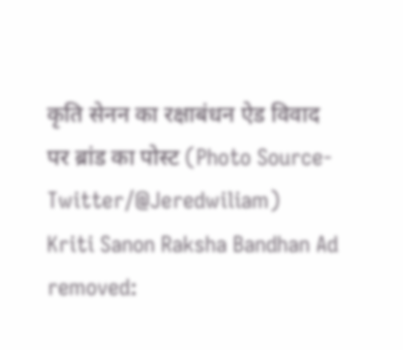कृति सेनन का रक्षाबंधन ऐड विवाद पर ब्रांड का पोस्ट (Photo Source- Twitter/@Jeredwiliam)
Kriti Sanon Raksha Bandhan Ad removed: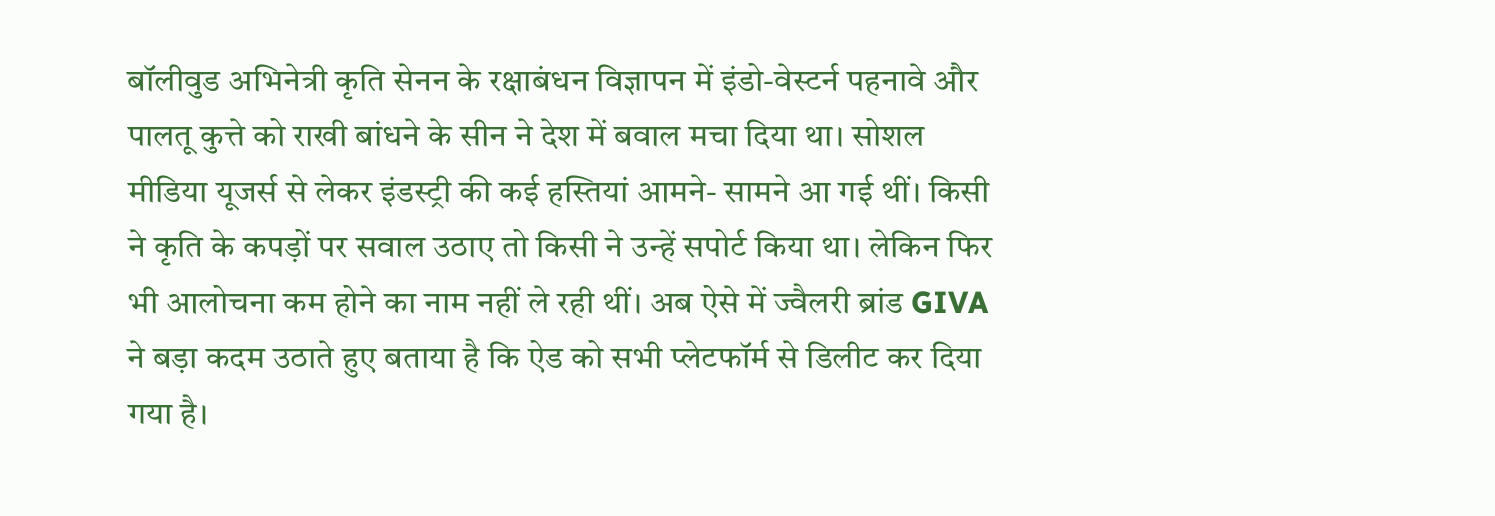बॉलीवुड अभिनेत्री कृति सेनन के रक्षाबंधन विज्ञापन में इंडो-वेस्टर्न पहनावे और पालतू कुत्ते को राखी बांधने के सीन ने देश में बवाल मचा दिया था। सोशल मीडिया यूजर्स से लेकर इंडस्ट्री की कई हस्तियां आमने- सामने आ गई थीं। किसी ने कृति के कपड़ों पर सवाल उठाए तो किसी ने उन्हें सपोर्ट किया था। लेकिन फिर भी आलोचना कम होने का नाम नहीं ले रही थीं। अब ऐसे में ज्वैलरी ब्रांड GIVA ने बड़ा कदम उठाते हुए बताया है कि ऐड को सभी प्लेटफॉर्म से डिलीट कर दिया गया है।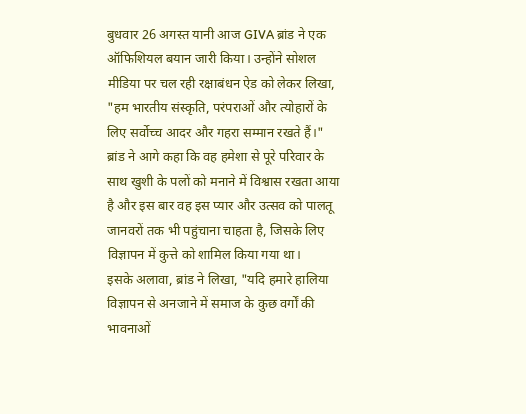बुधवार 26 अगस्त यानी आज GIVA ब्रांड ने एक ऑफिशियल बयान जारी किया। उन्होंने सोशल मीडिया पर चल रही रक्षाबंधन ऐड को लेकर लिखा, "हम भारतीय संस्कृति, परंपराओं और त्योहारों के लिए सर्वोच्च आदर और गहरा सम्मान रखते हैं।"
ब्रांड ने आगे कहा कि वह हमेशा से पूरे परिवार के साथ खुशी के पलों को मनाने में विश्वास रखता आया है और इस बार वह इस प्यार और उत्सव को पालतू जानवरों तक भी पहुंचाना चाहता है, जिसके लिए विज्ञापन में कुत्ते को शामिल किया गया था।
इसके अलावा, ब्रांड ने लिखा, "यदि हमारे हालिया विज्ञापन से अनजाने में समाज के कुछ वर्गों की भावनाओं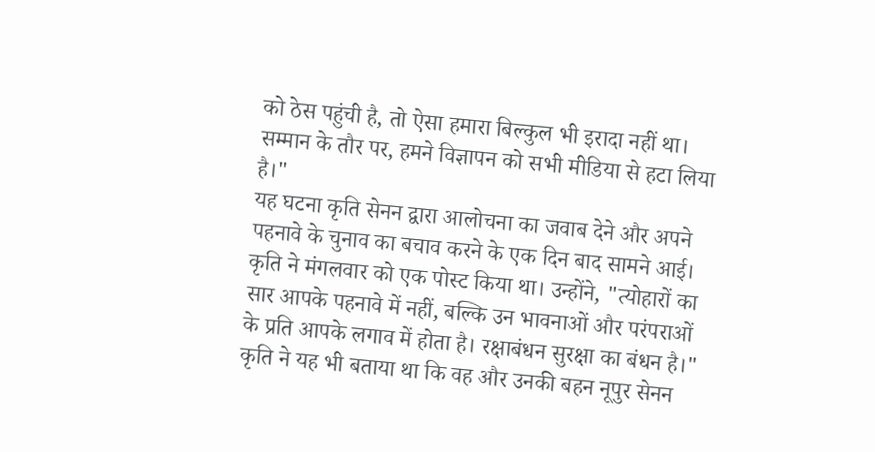को ठेस पहुंची है, तो ऐसा हमारा बिल्कुल भी इरादा नहीं था। सम्मान के तौर पर, हमने विज्ञापन को सभी मीडिया से हटा लिया है।"
यह घटना कृति सेनन द्वारा आलोचना का जवाब देने और अपने पहनावे के चुनाव का बचाव करने के एक दिन बाद सामने आई। कृति ने मंगलवार को एक पोस्ट किया था। उन्होंने, "त्योहारों का सार आपके पहनावे में नहीं, बल्कि उन भावनाओं और परंपराओं के प्रति आपके लगाव में होता है। रक्षाबंधन सुरक्षा का बंधन है।"
कृति ने यह भी बताया था कि वह और उनकी बहन नूपुर सेनन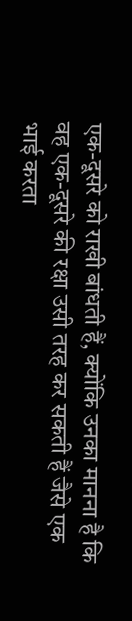एक-दूसरे को राखी बांधती हैं, क्योंकि उनका मानना है कि वह एक-दूसरे की रक्षा उसी तरह कर सकती हैं जैसे एक भाई करता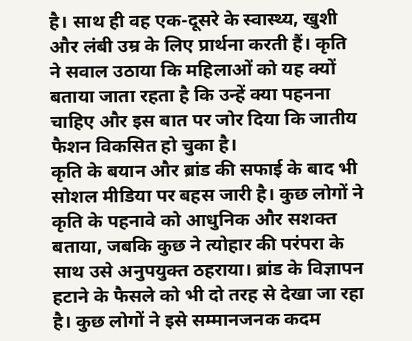है। साथ ही वह एक-दूसरे के स्वास्थ्य, खुशी और लंबी उम्र के लिए प्रार्थना करती हैं। कृति ने सवाल उठाया कि महिलाओं को यह क्यों बताया जाता रहता है कि उन्हें क्या पहनना चाहिए और इस बात पर जोर दिया कि जातीय फैशन विकसित हो चुका है।
कृति के बयान और ब्रांड की सफाई के बाद भी सोशल मीडिया पर बहस जारी है। कुछ लोगों ने कृति के पहनावे को आधुनिक और सशक्त बताया, जबकि कुछ ने त्योहार की परंपरा के साथ उसे अनुपयुक्त ठहराया। ब्रांड के विज्ञापन हटाने के फैसले को भी दो तरह से देखा जा रहा है। कुछ लोगों ने इसे सम्मानजनक कदम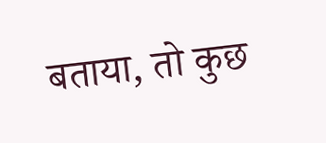बताया, तो कुछ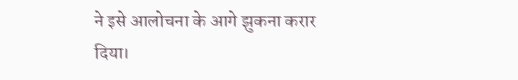ने इसे आलोचना के आगे झुकना करार दिया।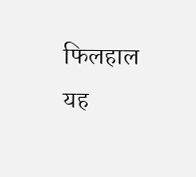फिलहाल यह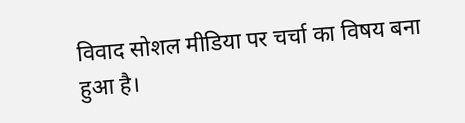विवाद सोशल मीडिया पर चर्चा का विषय बना हुआ है।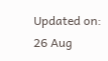Updated on:
26 Aug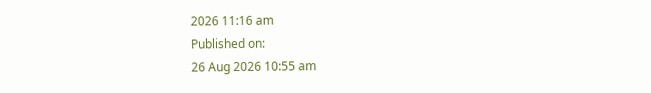2026 11:16 am
Published on:
26 Aug 2026 10:55 am